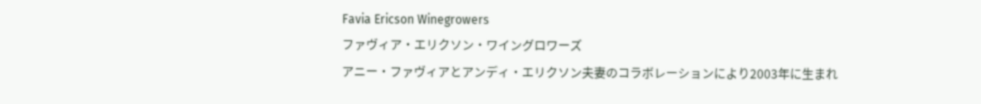Favia Ericson Winegrowers
ファヴィア・エリクソン・ワイングロワーズ
アニー・ファヴィアとアンディ・エリクソン夫妻のコラボレーションにより2003年に生まれ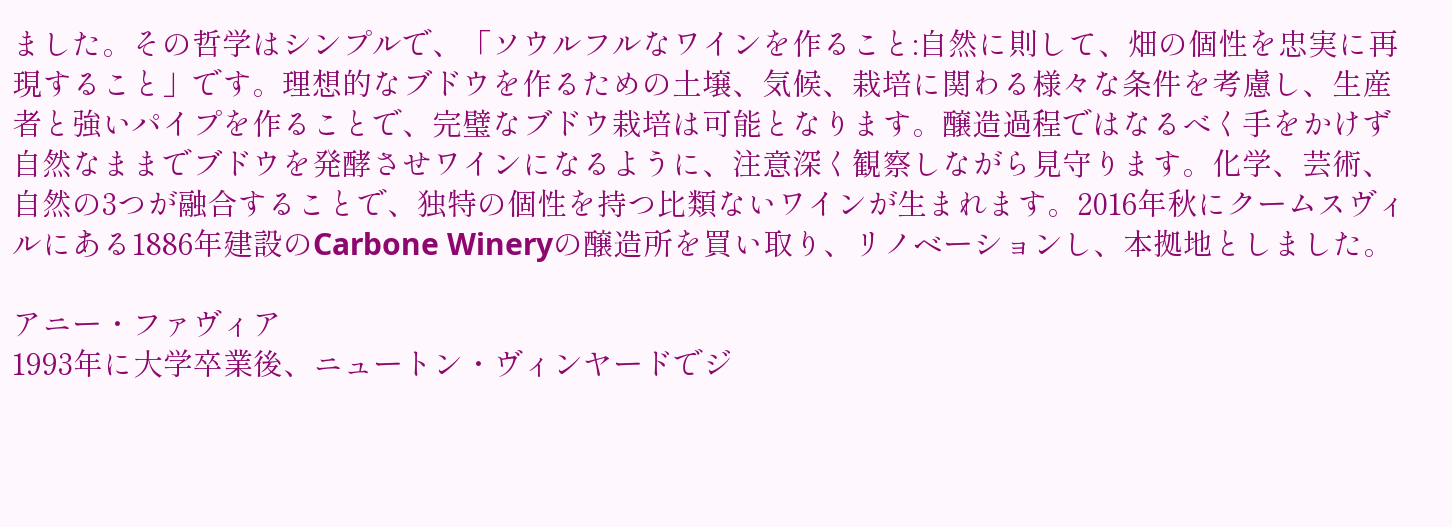ました。その哲学はシンプルで、「ソウルフルなワインを作ること:自然に則して、畑の個性を忠実に再現すること」です。理想的なブドウを作るための土壌、気候、栽培に関わる様々な条件を考慮し、生産者と強いパイプを作ることで、完璧なブドウ栽培は可能となります。醸造過程ではなるべく手をかけず自然なままでブドウを発酵させワインになるように、注意深く観察しながら見守ります。化学、芸術、自然の3つが融合することで、独特の個性を持つ比類ないワインが生まれます。2016年秋にクームスヴィルにある1886年建設のCarbone Wineryの醸造所を買い取り、リノベーションし、本拠地としました。

アニー・ファヴィア
1993年に大学卒業後、ニュートン・ヴィンヤードでジ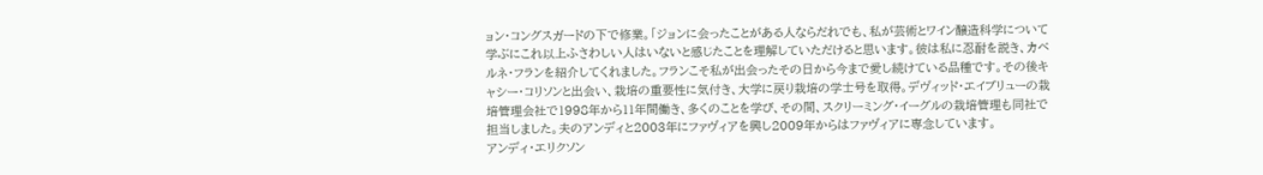ョン・コングスガードの下で修業。「ジョンに会ったことがある人ならだれでも、私が芸術とワイン醸造科学について学ぶにこれ以上ふさわしい人はいないと感じたことを理解していただけると思います。彼は私に忍耐を説き、カベルネ・フランを紹介してくれました。フランこそ私が出会ったその日から今まで愛し続けている品種です。その後キャシー・コリソンと出会い、栽培の重要性に気付き、大学に戻り栽培の学士号を取得。デヴィッド・エイブリューの栽培管理会社で1998年から11年間働き、多くのことを学び、その間、スクリーミング・イーグルの栽培管理も同社で担当しました。夫のアンディと2003年にファヴィアを興し2009年からはファヴィアに専念しています。
アンディ・エリクソン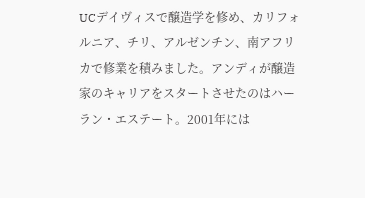UCデイヴィスで醸造学を修め、カリフォルニア、チリ、アルゼンチン、南アフリカで修業を積みました。アンディが醸造家のキャリアをスタートさせたのはハーラン・エステート。2001年には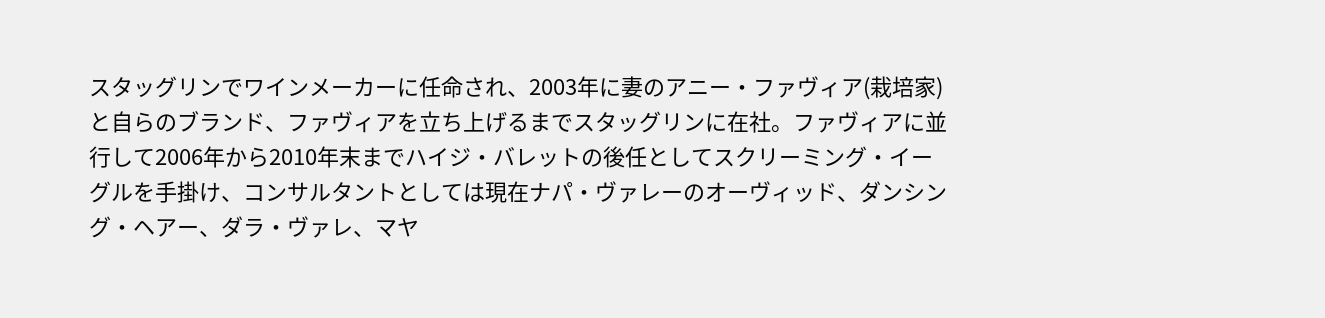スタッグリンでワインメーカーに任命され、2003年に妻のアニー・ファヴィア(栽培家)と自らのブランド、ファヴィアを立ち上げるまでスタッグリンに在社。ファヴィアに並行して2006年から2010年末までハイジ・バレットの後任としてスクリーミング・イーグルを手掛け、コンサルタントとしては現在ナパ・ヴァレーのオーヴィッド、ダンシング・ヘアー、ダラ・ヴァレ、マヤ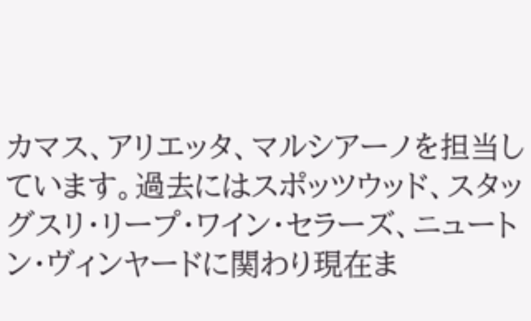カマス、アリエッタ、マルシアーノを担当しています。過去にはスポッツウッド、スタッグスリ・リープ・ワイン・セラーズ、ニュートン・ヴィンヤードに関わり現在ま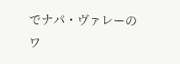でナパ・ヴァレーのワ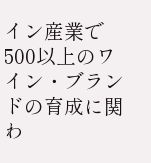イン産業で500以上のワイン・ブランドの育成に関わ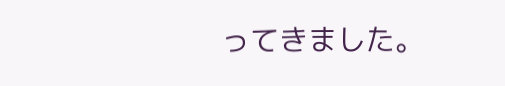ってきました。